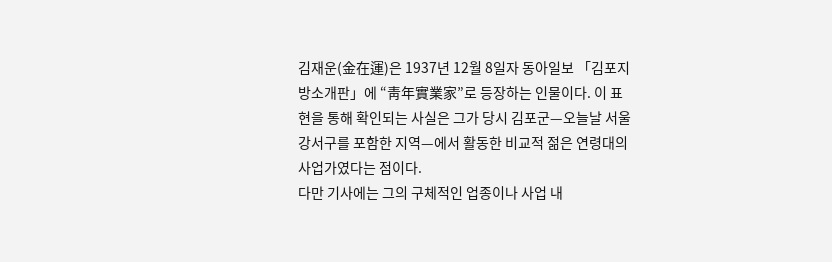김재운(金在運)은 1937년 12월 8일자 동아일보 「김포지방소개판」에 “靑年實業家”로 등장하는 인물이다. 이 표현을 통해 확인되는 사실은 그가 당시 김포군—오늘날 서울 강서구를 포함한 지역—에서 활동한 비교적 젊은 연령대의 사업가였다는 점이다.
다만 기사에는 그의 구체적인 업종이나 사업 내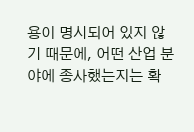용이 명시되어 있지 않기 때문에, 어떤 산업 분야에 종사했는지는 확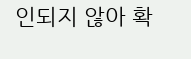인되지 않아 확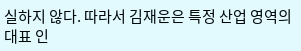실하지 않다. 따라서 김재운은 특정 산업 영역의 대표 인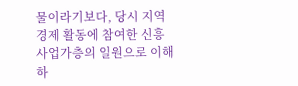물이라기보다, 당시 지역 경제 활동에 참여한 신흥 사업가층의 일원으로 이해하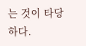는 것이 타당하다.